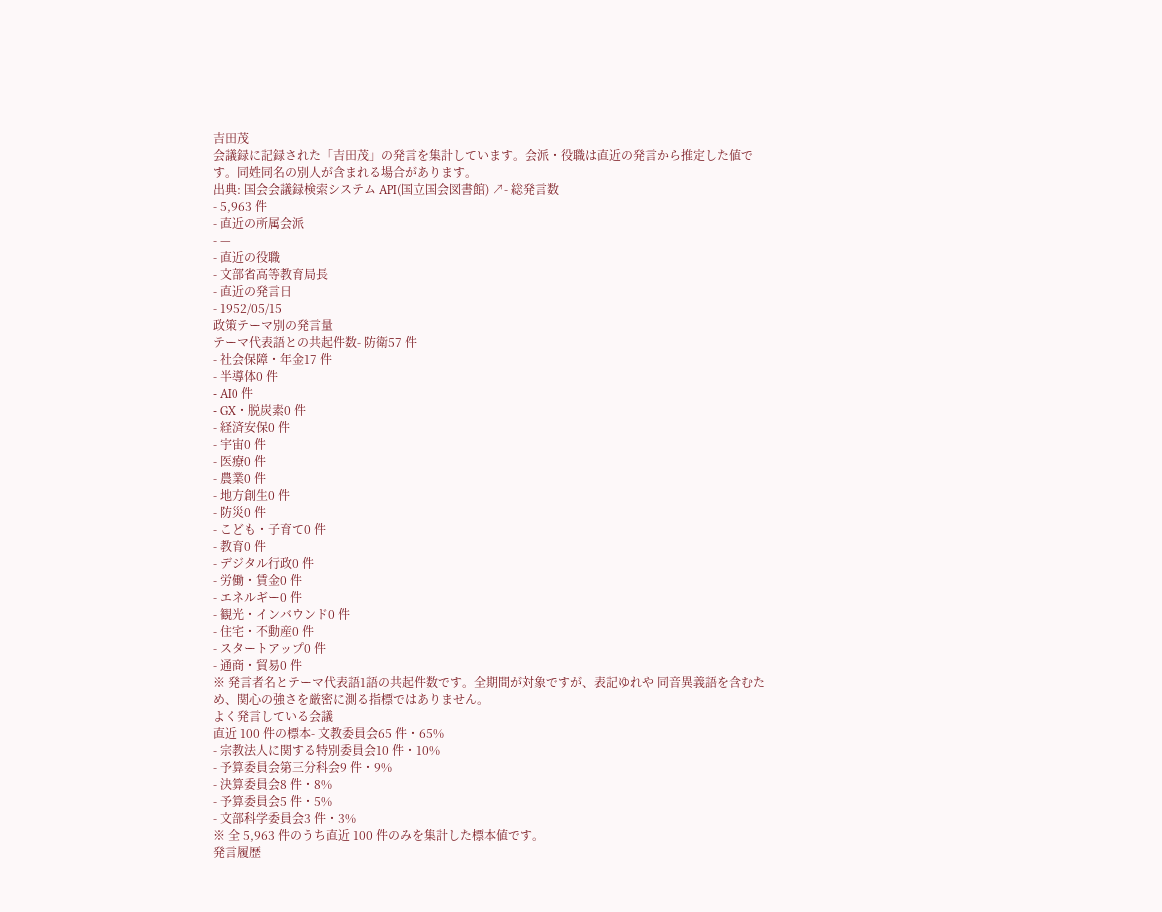吉田茂
会議録に記録された「吉田茂」の発言を集計しています。会派・役職は直近の発言から推定した値です。同姓同名の別人が含まれる場合があります。
出典: 国会会議録検索システム API(国立国会図書館) ↗- 総発言数
- 5,963 件
- 直近の所属会派
- —
- 直近の役職
- 文部省高等教育局長
- 直近の発言日
- 1952/05/15
政策テーマ別の発言量
テーマ代表語との共起件数- 防衛57 件
- 社会保障・年金17 件
- 半導体0 件
- AI0 件
- GX・脱炭素0 件
- 経済安保0 件
- 宇宙0 件
- 医療0 件
- 農業0 件
- 地方創生0 件
- 防災0 件
- こども・子育て0 件
- 教育0 件
- デジタル行政0 件
- 労働・賃金0 件
- エネルギー0 件
- 観光・インバウンド0 件
- 住宅・不動産0 件
- スタートアップ0 件
- 通商・貿易0 件
※ 発言者名とテーマ代表語1語の共起件数です。全期間が対象ですが、表記ゆれや 同音異義語を含むため、関心の強さを厳密に測る指標ではありません。
よく発言している会議
直近 100 件の標本- 文教委員会65 件・65%
- 宗教法人に関する特別委員会10 件・10%
- 予算委員会第三分科会9 件・9%
- 決算委員会8 件・8%
- 予算委員会5 件・5%
- 文部科学委員会3 件・3%
※ 全 5,963 件のうち直近 100 件のみを集計した標本値です。
発言履歴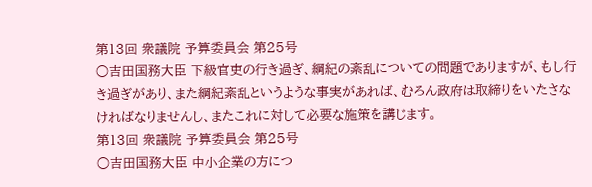第13回 衆議院 予算委員会 第25号
○吉田国務大臣 下級官吏の行き過ぎ、綱紀の紊乱についての問題でありますが、もし行き過ぎがあり、また綱紀紊乱というような事実があれば、むろん政府は取締りをいたさなければなりませんし、またこれに対して必要な施策を講じます。
第13回 衆議院 予算委員会 第25号
○吉田国務大臣 中小企業の方につ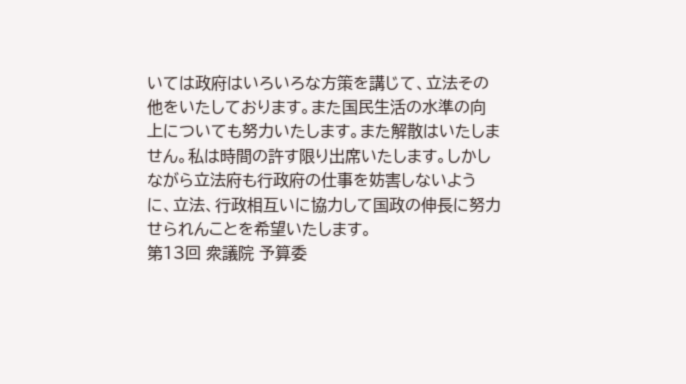いては政府はいろいろな方策を講じて、立法その他をいたしております。また国民生活の水準の向上についても努力いたします。また解散はいたしません。私は時間の許す限り出席いたします。しかしながら立法府も行政府の仕事を妨害しないように、立法、行政相互いに協力して国政の伸長に努力せられんことを希望いたします。
第13回 衆議院 予算委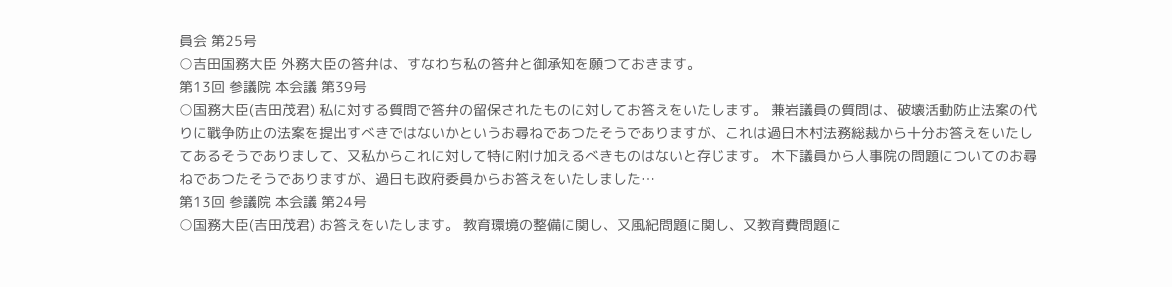員会 第25号
○吉田国務大臣 外務大臣の答弁は、すなわち私の答弁と御承知を願つておきます。
第13回 参議院 本会議 第39号
○国務大臣(吉田茂君) 私に対する質問で答弁の留保されたものに対してお答えをいたします。 兼岩議員の質問は、破壊活動防止法案の代りに戰争防止の法案を提出すべきではないかというお尋ねであつたそうでありますが、これは過日木村法務総裁から十分お答えをいたしてあるそうでありまして、又私からこれに対して特に附け加えるべきものはないと存じます。 木下議員から人事院の問題についてのお尋ねであつたそうでありますが、過日も政府委員からお答えをいたしました…
第13回 参議院 本会議 第24号
○国務大臣(吉田茂君) お答えをいたします。 教育環境の整備に関し、又風紀問題に関し、又教育費問題に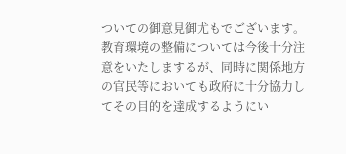ついての御意見御尤もでございます。教育環境の整備については今後十分注意をいたしまするが、同時に関係地方の官民等においても政府に十分協力してその目的を達成するようにい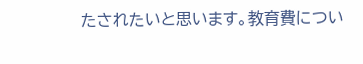たされたいと思います。教育費につい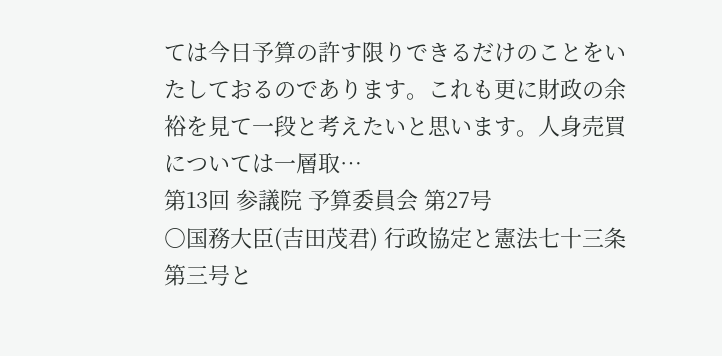ては今日予算の許す限りできるだけのことをいたしておるのであります。これも更に財政の余裕を見て一段と考えたいと思います。人身売買については一層取…
第13回 参議院 予算委員会 第27号
○国務大臣(吉田茂君) 行政協定と憲法七十三条第三号と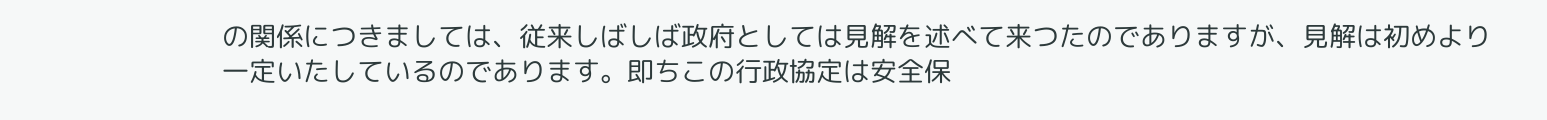の関係につきましては、従来しばしば政府としては見解を述べて来つたのでありますが、見解は初めより一定いたしているのであります。即ちこの行政協定は安全保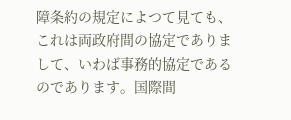障条約の規定によつて見ても、これは両政府間の協定でありまして、いわば事務的協定であるのであります。国際間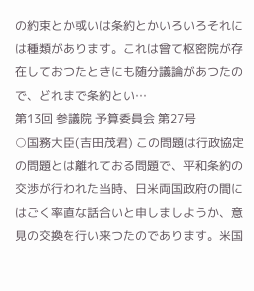の約束とか或いは条約とかいろいろそれには種類があります。これは曾て枢密院が存在しておつたときにも随分議論があつたので、どれまで条約とい…
第13回 参議院 予算委員会 第27号
○国務大臣(吉田茂君) この問題は行政協定の問題とは離れておる問題で、平和条約の交渉が行われた当時、日米両国政府の間にはごく率直な話合いと申しましようか、意見の交換を行い来つたのであります。米国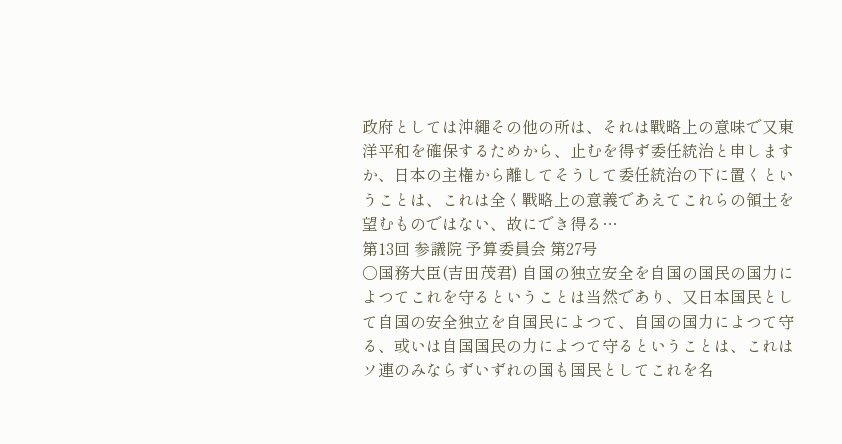政府としては沖繩その他の所は、それは戰略上の意味で又東洋平和を確保するためから、止むを得ず委任統治と申しますか、日本の主権から離してそうして委任統治の下に置くということは、これは全く戰略上の意義であえてこれらの領土を望むものではない、故にでき得る…
第13回 参議院 予算委員会 第27号
○国務大臣(吉田茂君) 自国の独立安全を自国の国民の国力によつてこれを守るということは当然であり、又日本国民として自国の安全独立を自国民によつて、自国の国力によつて守る、或いは自国国民の力によつて守るということは、これはソ連のみならずいずれの国も国民としてこれを名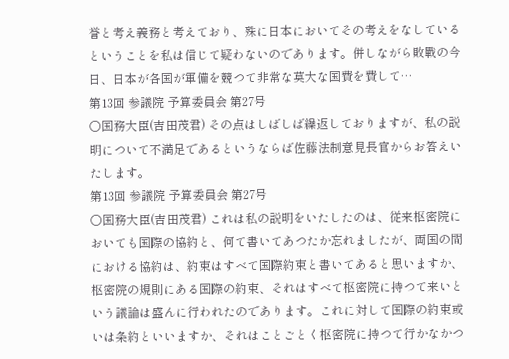誉と考え義務と考えており、殊に日本においてその考えをなしているということを私は信じて疑わないのであります。併しながら敗戰の今日、日本が各国が軍備を競つて非常な莫大な国費を費して…
第13回 参議院 予算委員会 第27号
○国務大臣(吉田茂君) その点はしばしば繰返しておりますが、私の説明について不満足であるというならば佐藤法制意見長官からお答えいたします。
第13回 参議院 予算委員会 第27号
○国務大臣(吉田茂君) これは私の説明をいたしたのは、従来枢密院においても国際の協約と、何て書いてあつたか忘れましたが、両国の間における協約は、約束はすべて国際約束と書いてあると思いますか、枢密院の規則にある国際の約束、それはすべて枢密院に持つて来いという議論は盛んに行われたのであります。これに対して国際の約束或いは条約といいますか、それはことごとく枢密院に持つて行かなかつ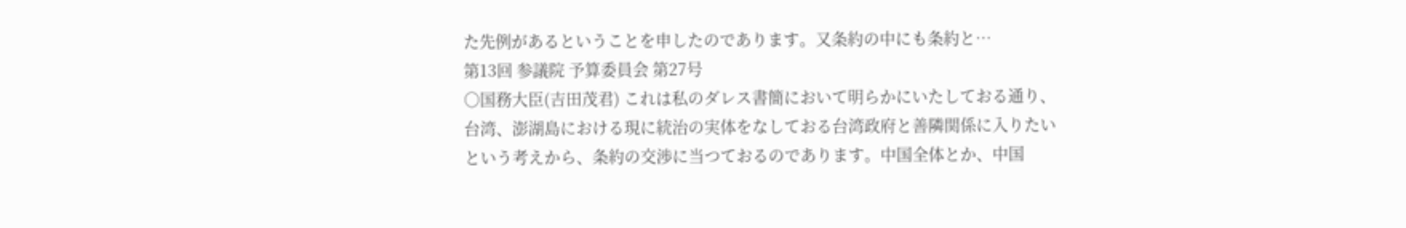た先例があるということを申したのであります。又条約の中にも条約と…
第13回 参議院 予算委員会 第27号
○国務大臣(吉田茂君) これは私のダレス書簡において明らかにいたしておる通り、台湾、澎湖島における現に統治の実体をなしておる台湾政府と善隣関係に入りたいという考えから、条約の交渉に当つておるのであります。中国全体とか、中国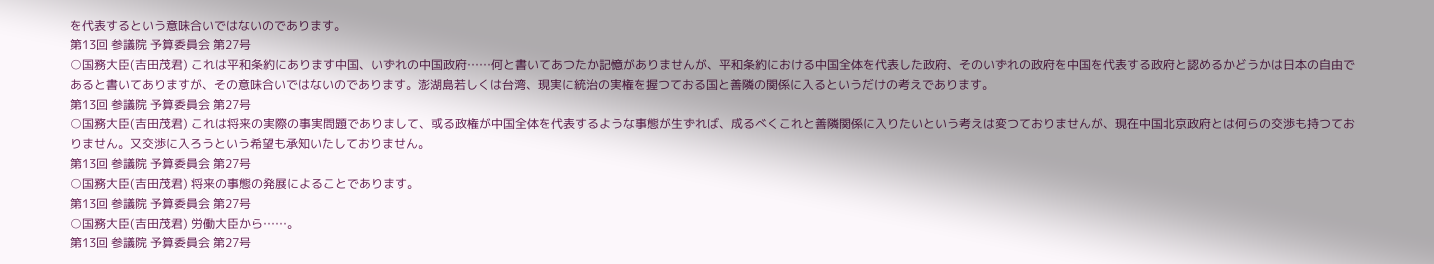を代表するという意味合いではないのであります。
第13回 参議院 予算委員会 第27号
○国務大臣(吉田茂君) これは平和条約にあります中国、いずれの中国政府……何と書いてあつたか記憶がありませんが、平和条約における中国全体を代表した政府、そのいずれの政府を中国を代表する政府と認めるかどうかは日本の自由であると書いてありますが、その意味合いではないのであります。澎湖島若しくは台湾、現実に統治の実権を握つておる国と善隣の関係に入るというだけの考えであります。
第13回 参議院 予算委員会 第27号
○国務大臣(吉田茂君) これは将来の実際の事実問題でありまして、或る政権が中国全体を代表するような事態が生ずれば、成るべくこれと善隣関係に入りたいという考えは変つておりませんが、現在中国北京政府とは何らの交渉も持つておりません。又交渉に入ろうという希望も承知いたしておりません。
第13回 参議院 予算委員会 第27号
○国務大臣(吉田茂君) 将来の事態の発展によることであります。
第13回 参議院 予算委員会 第27号
○国務大臣(吉田茂君) 労働大臣から……。
第13回 参議院 予算委員会 第27号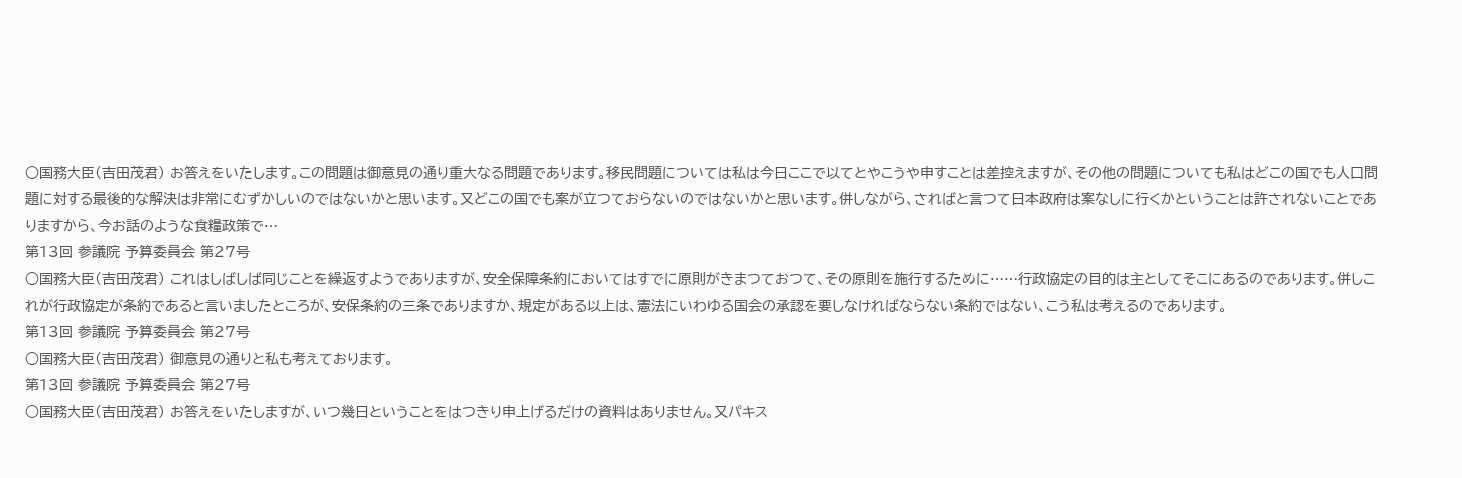○国務大臣(吉田茂君) お答えをいたします。この問題は御意見の通り重大なる問題であります。移民問題については私は今日ここで以てとやこうや申すことは差控えますが、その他の問題についても私はどこの国でも人口問題に対する最後的な解決は非常にむずかしいのではないかと思います。又どこの国でも案が立つておらないのではないかと思います。併しながら、さればと言つて日本政府は案なしに行くかということは許されないことでありますから、今お話のような食糧政策で…
第13回 参議院 予算委員会 第27号
○国務大臣(吉田茂君) これはしばしば同じことを繰返すようでありますが、安全保障条約においてはすでに原則がきまつておつて、その原則を施行するために……行政協定の目的は主としてそこにあるのであります。併しこれが行政協定が条約であると言いましたところが、安保条約の三条でありますか、規定がある以上は、憲法にいわゆる国会の承認を要しなければならない条約ではない、こう私は考えるのであります。
第13回 参議院 予算委員会 第27号
○国務大臣(吉田茂君) 御意見の通りと私も考えております。
第13回 参議院 予算委員会 第27号
○国務大臣(吉田茂君) お答えをいたしますが、いつ幾日ということをはつきり申上げるだけの資料はありません。又パキス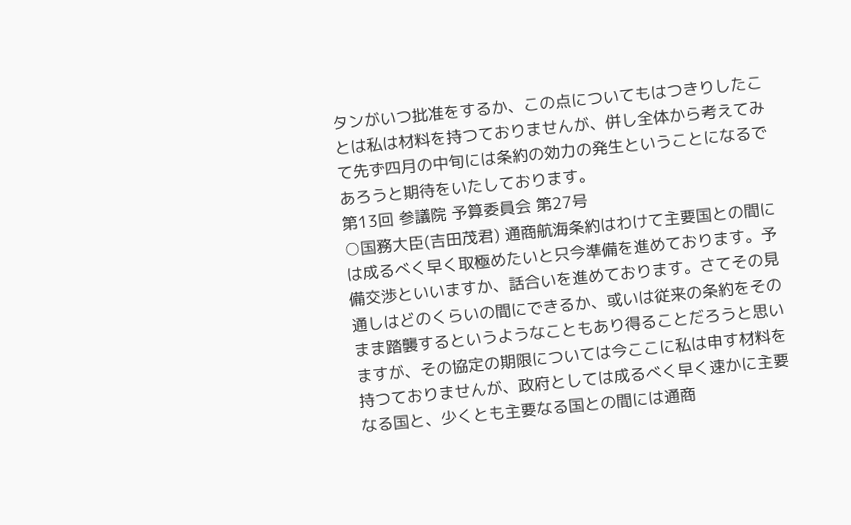タンがいつ批准をするか、この点についてもはつきりしたことは私は材料を持つておりませんが、併し全体から考えてみて先ず四月の中旬には条約の効力の発生ということになるであろうと期待をいたしております。
第13回 参議院 予算委員会 第27号
○国務大臣(吉田茂君) 通商航海条約はわけて主要国との間には成るべく早く取極めたいと只今準備を進めております。予備交渉といいますか、話合いを進めております。さてその見通しはどのくらいの間にできるか、或いは従来の条約をそのまま踏襲するというようなこともあり得ることだろうと思いますが、その協定の期限については今ここに私は申す材料を持つておりませんが、政府としては成るべく早く速かに主要なる国と、少くとも主要なる国との間には通商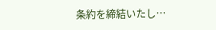条約を締結いたし…